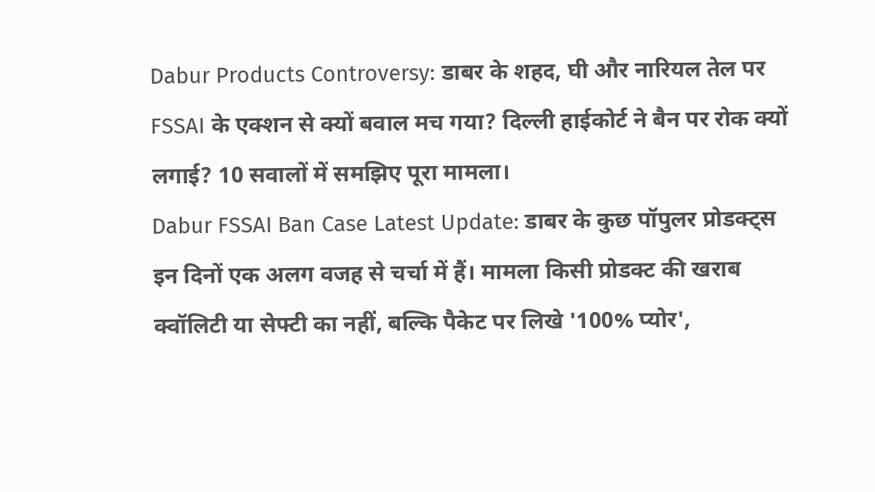Dabur Products Controversy: डाबर के शहद, घी और नारियल तेल पर FSSAI के एक्शन से क्यों बवाल मच गया? दिल्ली हाईकोर्ट ने बैन पर रोक क्यों लगाई? 10 सवालों में समझिए पूरा मामला।
Dabur FSSAI Ban Case Latest Update: डाबर के कुछ पॉपुलर प्रोडक्ट्स इन दिनों एक अलग वजह से चर्चा में हैं। मामला किसी प्रोडक्ट की खराब क्वॉलिटी या सेफ्टी का नहीं, बल्कि पैकेट पर लिखे '100% प्योर',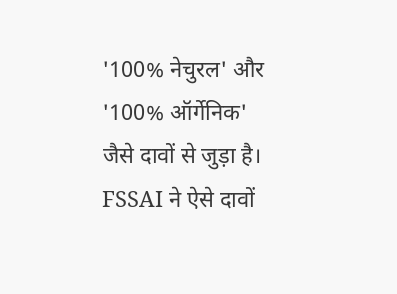'100% नेचुरल' और '100% ऑर्गेनिक' जैसे दावों से जुड़ा है। FSSAI ने ऐसे दावों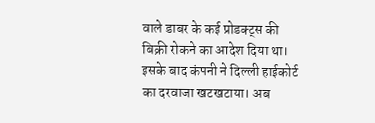वाले डाबर के कई प्रोडक्ट्स की बिक्री रोकने का आदेश दिया था। इसके बाद कंपनी ने दिल्ली हाईकोर्ट का दरवाजा खटखटाया। अब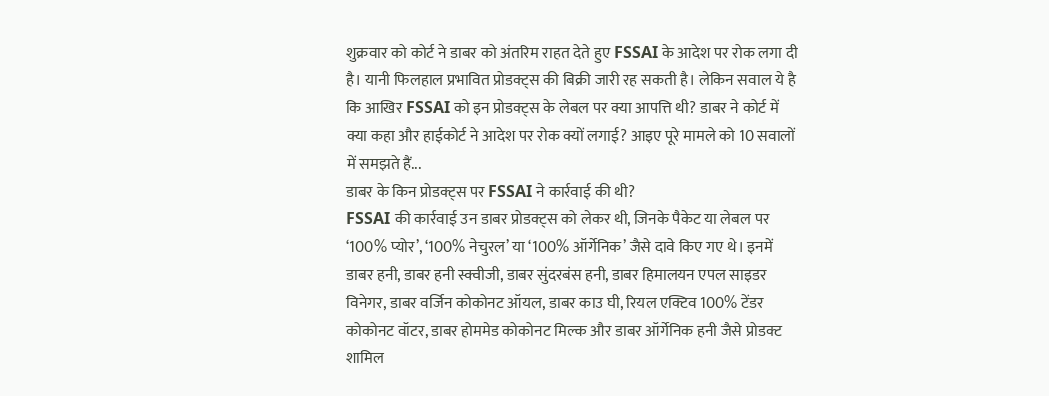शुक्रवार को कोर्ट ने डाबर को अंतरिम राहत देते हुए FSSAI के आदेश पर रोक लगा दी है। यानी फिलहाल प्रभावित प्रोडक्ट्स की बिक्री जारी रह सकती है। लेकिन सवाल ये है कि आखिर FSSAI को इन प्रोडक्ट्स के लेबल पर क्या आपत्ति थी? डाबर ने कोर्ट में क्या कहा और हाईकोर्ट ने आदेश पर रोक क्यों लगाई? आइए पूरे मामले को 10 सवालों में समझते हैं...
डाबर के किन प्रोडक्ट्स पर FSSAI ने कार्रवाई की थी?
FSSAI की कार्रवाई उन डाबर प्रोडक्ट्स को लेकर थी, जिनके पैकेट या लेबल पर ‘100% प्योर’, ‘100% नेचुरल’ या ‘100% ऑर्गेनिक’ जैसे दावे किए गए थे। इनमें डाबर हनी, डाबर हनी स्क्वीजी, डाबर सुंदरबंस हनी, डाबर हिमालयन एपल साइडर विनेगर, डाबर वर्जिन कोकोनट ऑयल, डाबर काउ घी, रियल एक्टिव 100% टेंडर कोकोनट वॉटर, डाबर होममेड कोकोनट मिल्क और डाबर ऑर्गेनिक हनी जैसे प्रोडक्ट शामिल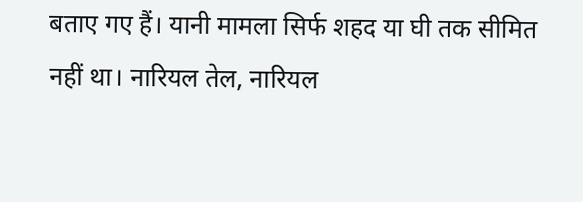बताए गए हैं। यानी मामला सिर्फ शहद या घी तक सीमित नहीं था। नारियल तेल, नारियल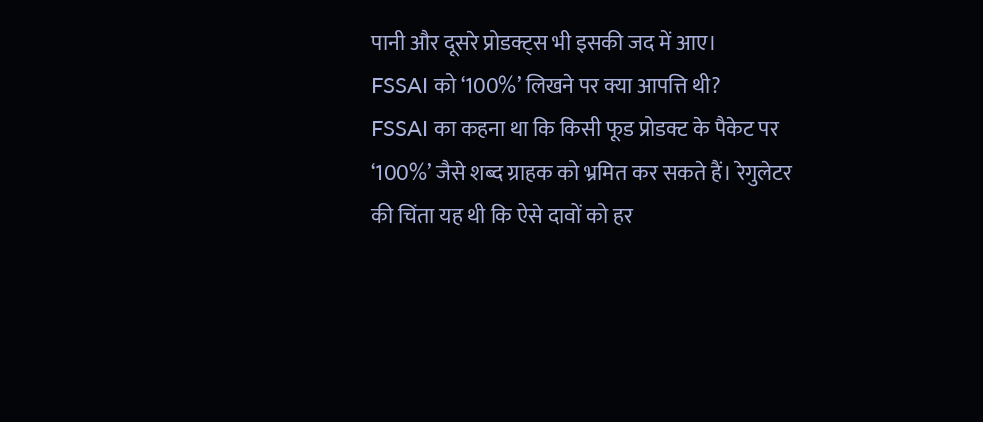पानी और दूसरे प्रोडक्ट्स भी इसकी जद में आए।
FSSAI को ‘100%’ लिखने पर क्या आपत्ति थी?
FSSAI का कहना था कि किसी फूड प्रोडक्ट के पैकेट पर ‘100%’ जैसे शब्द ग्राहक को भ्रमित कर सकते हैं। रेगुलेटर की चिंता यह थी कि ऐसे दावों को हर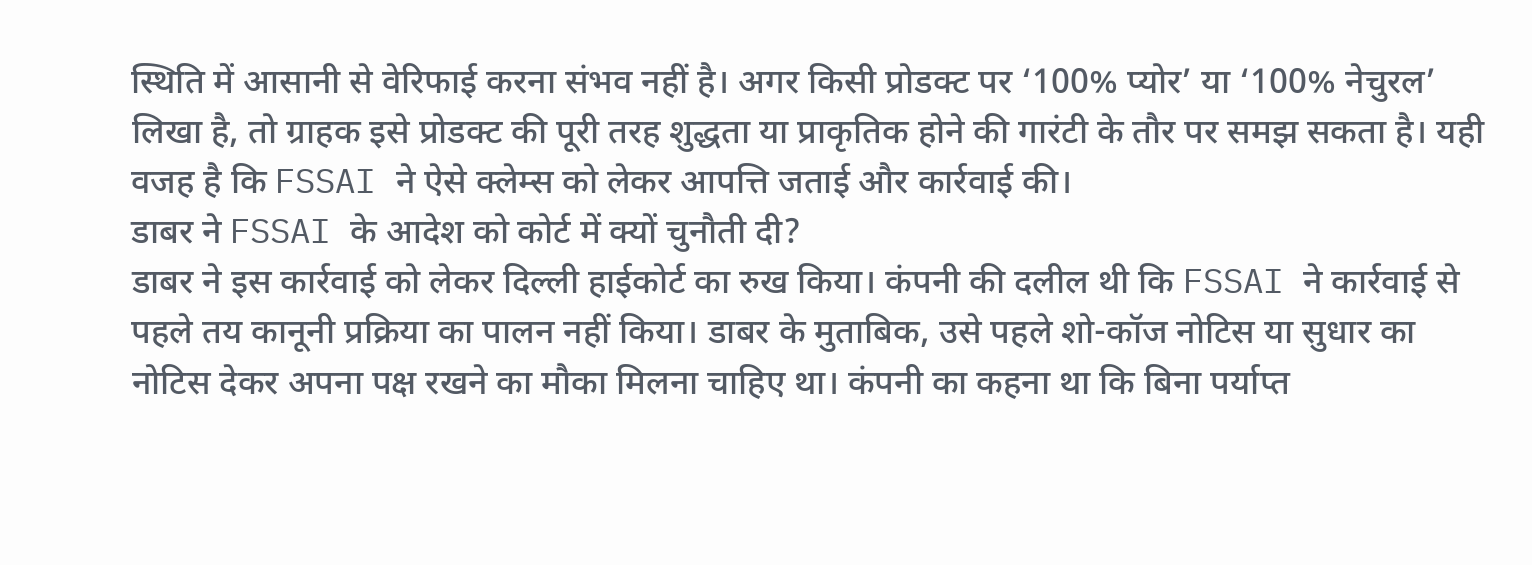स्थिति में आसानी से वेरिफाई करना संभव नहीं है। अगर किसी प्रोडक्ट पर ‘100% प्योर’ या ‘100% नेचुरल’ लिखा है, तो ग्राहक इसे प्रोडक्ट की पूरी तरह शुद्धता या प्राकृतिक होने की गारंटी के तौर पर समझ सकता है। यही वजह है कि FSSAI ने ऐसे क्लेम्स को लेकर आपत्ति जताई और कार्रवाई की।
डाबर ने FSSAI के आदेश को कोर्ट में क्यों चुनौती दी?
डाबर ने इस कार्रवाई को लेकर दिल्ली हाईकोर्ट का रुख किया। कंपनी की दलील थी कि FSSAI ने कार्रवाई से पहले तय कानूनी प्रक्रिया का पालन नहीं किया। डाबर के मुताबिक, उसे पहले शो-कॉज नोटिस या सुधार का नोटिस देकर अपना पक्ष रखने का मौका मिलना चाहिए था। कंपनी का कहना था कि बिना पर्याप्त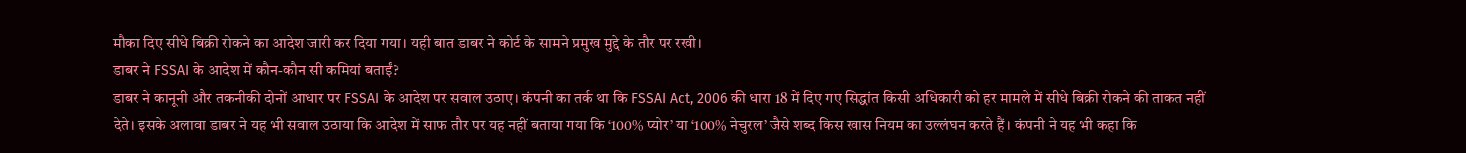मौका दिए सीधे बिक्री रोकने का आदेश जारी कर दिया गया। यही बात डाबर ने कोर्ट के सामने प्रमुख मुद्दे के तौर पर रखी।
डाबर ने FSSAI के आदेश में कौन-कौन सी कमियां बताईं?
डाबर ने कानूनी और तकनीकी दोनों आधार पर FSSAI के आदेश पर सवाल उठाए। कंपनी का तर्क था कि FSSAI Act, 2006 की धारा 18 में दिए गए सिद्धांत किसी अधिकारी को हर मामले में सीधे बिक्री रोकने की ताकत नहीं देते। इसके अलावा डाबर ने यह भी सवाल उठाया कि आदेश में साफ तौर पर यह नहीं बताया गया कि ‘100% प्योर’ या ‘100% नेचुरल’ जैसे शब्द किस खास नियम का उल्लंघन करते हैं। कंपनी ने यह भी कहा कि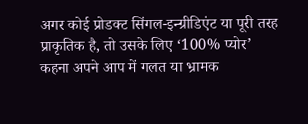अगर कोई प्रोडक्ट सिंगल-इन्ग्रीडिएंट या पूरी तरह प्राकृतिक है, तो उसके लिए ‘100% प्योर’ कहना अपने आप में गलत या भ्रामक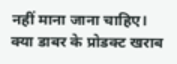नहीं माना जाना चाहिए।
क्या डाबर के प्रोडक्ट खराब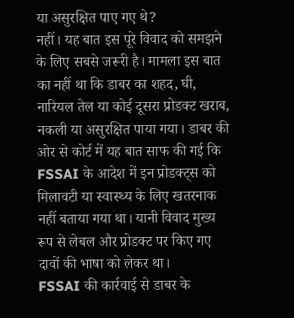या असुरक्षित पाए गए थे?
नहीं। यह बात इस पूरे विवाद को समझने के लिए सबसे जरूरी है। मामला इस बात का नहीं था कि डाबर का शहद, घी, नारियल तेल या कोई दूसरा प्रोडक्ट खराब, नकली या असुरक्षित पाया गया। डाबर की ओर से कोर्ट में यह बात साफ की गई कि FSSAI के आदेश में इन प्रोडक्ट्स को मिलावटी या स्वास्थ्य के लिए खतरनाक नहीं बताया गया था। यानी विवाद मुख्य रूप से लेबल और प्रोडक्ट पर किए गए दावों की भाषा को लेकर था।
FSSAI की कार्रवाई से डाबर के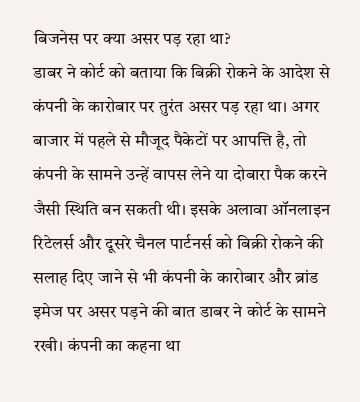बिजनेस पर क्या असर पड़ रहा था?
डाबर ने कोर्ट को बताया कि बिक्री रोकने के आदेश से कंपनी के कारोबार पर तुरंत असर पड़ रहा था। अगर बाजार में पहले से मौजूद पैकेटों पर आपत्ति है, तो कंपनी के सामने उन्हें वापस लेने या दोबारा पैक करने जैसी स्थिति बन सकती थी। इसके अलावा ऑनलाइन रिटेलर्स और दूसरे चैनल पार्टनर्स को बिक्री रोकने की सलाह दिए जाने से भी कंपनी के कारोबार और ब्रांड इमेज पर असर पड़ने की बात डाबर ने कोर्ट के सामने रखी। कंपनी का कहना था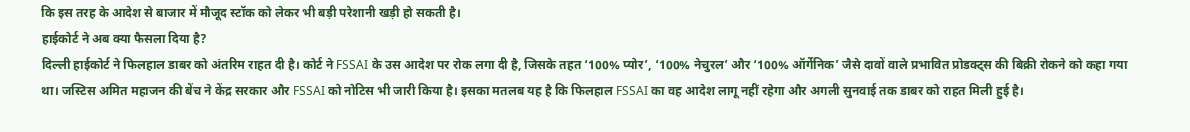कि इस तरह के आदेश से बाजार में मौजूद स्टॉक को लेकर भी बड़ी परेशानी खड़ी हो सकती है।
हाईकोर्ट ने अब क्या फैसला दिया है?
दिल्ली हाईकोर्ट ने फिलहाल डाबर को अंतरिम राहत दी है। कोर्ट ने FSSAI के उस आदेश पर रोक लगा दी है, जिसके तहत ‘100% प्योर’, ‘100% नेचुरल’ और ‘100% ऑर्गेनिक’ जैसे दावों वाले प्रभावित प्रोडक्ट्स की बिक्री रोकने को कहा गया था। जस्टिस अमित महाजन की बेंच ने केंद्र सरकार और FSSAI को नोटिस भी जारी किया है। इसका मतलब यह है कि फिलहाल FSSAI का वह आदेश लागू नहीं रहेगा और अगली सुनवाई तक डाबर को राहत मिली हुई है।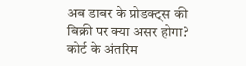अब डाबर के प्रोडक्ट्स की बिक्री पर क्या असर होगा?
कोर्ट के अंतरिम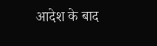आदेश के बाद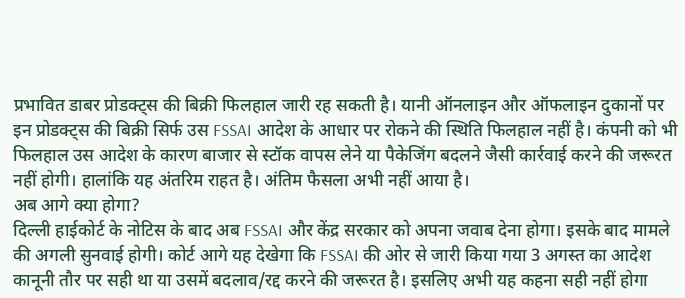प्रभावित डाबर प्रोडक्ट्स की बिक्री फिलहाल जारी रह सकती है। यानी ऑनलाइन और ऑफलाइन दुकानों पर इन प्रोडक्ट्स की बिक्री सिर्फ उस FSSAI आदेश के आधार पर रोकने की स्थिति फिलहाल नहीं है। कंपनी को भी फिलहाल उस आदेश के कारण बाजार से स्टॉक वापस लेने या पैकेजिंग बदलने जैसी कार्रवाई करने की जरूरत नहीं होगी। हालांकि यह अंतरिम राहत है। अंतिम फैसला अभी नहीं आया है।
अब आगे क्या होगा?
दिल्ली हाईकोर्ट के नोटिस के बाद अब FSSAI और केंद्र सरकार को अपना जवाब देना होगा। इसके बाद मामले की अगली सुनवाई होगी। कोर्ट आगे यह देखेगा कि FSSAI की ओर से जारी किया गया 3 अगस्त का आदेश कानूनी तौर पर सही था या उसमें बदलाव/रद्द करने की जरूरत है। इसलिए अभी यह कहना सही नहीं होगा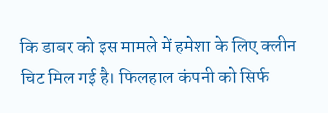कि डाबर को इस मामले में हमेशा के लिए क्लीन चिट मिल गई है। फिलहाल कंपनी को सिर्फ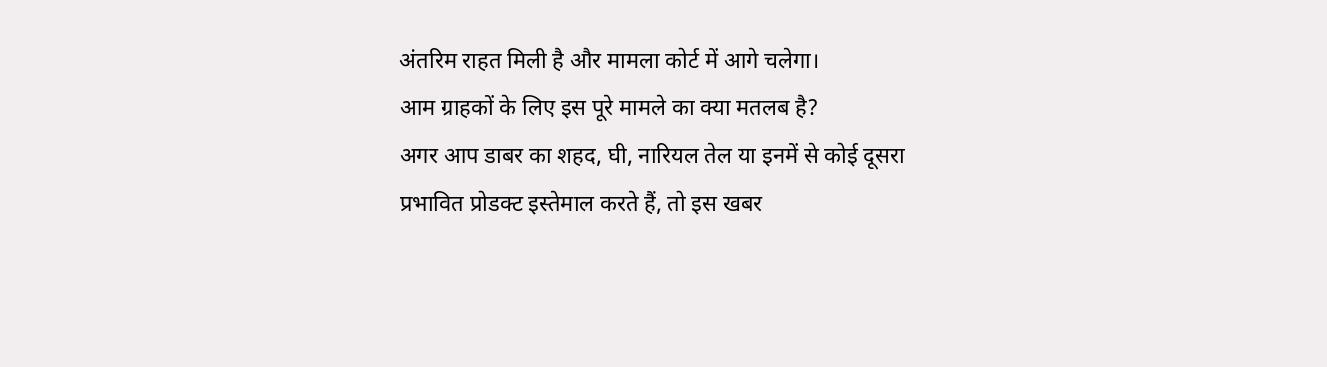अंतरिम राहत मिली है और मामला कोर्ट में आगे चलेगा।
आम ग्राहकों के लिए इस पूरे मामले का क्या मतलब है?
अगर आप डाबर का शहद, घी, नारियल तेल या इनमें से कोई दूसरा प्रभावित प्रोडक्ट इस्तेमाल करते हैं, तो इस खबर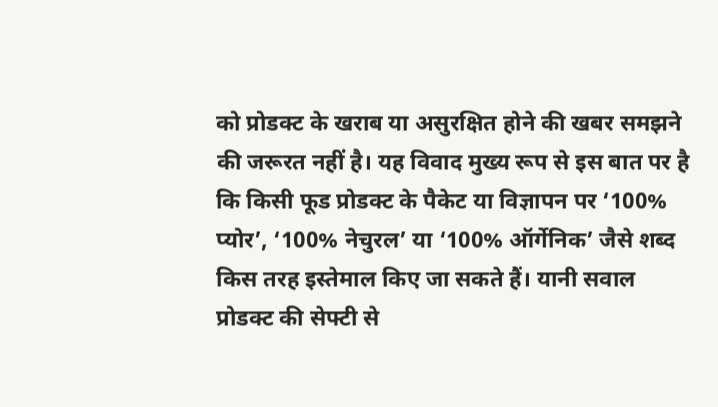को प्रोडक्ट के खराब या असुरक्षित होने की खबर समझने की जरूरत नहीं है। यह विवाद मुख्य रूप से इस बात पर है कि किसी फूड प्रोडक्ट के पैकेट या विज्ञापन पर ‘100% प्योर’, ‘100% नेचुरल’ या ‘100% ऑर्गेनिक’ जैसे शब्द किस तरह इस्तेमाल किए जा सकते हैं। यानी सवाल प्रोडक्ट की सेफ्टी से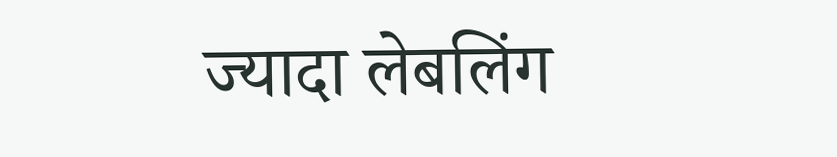ज्यादा लेबलिंग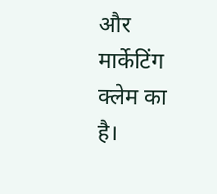और मार्केटिंग क्लेम का है।